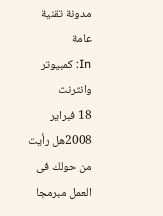مدونة تقنية عامة
In: كمبيوتر وانترنت
18 فبراير 2008هل رأيت من حولك فى العمل مبرمجا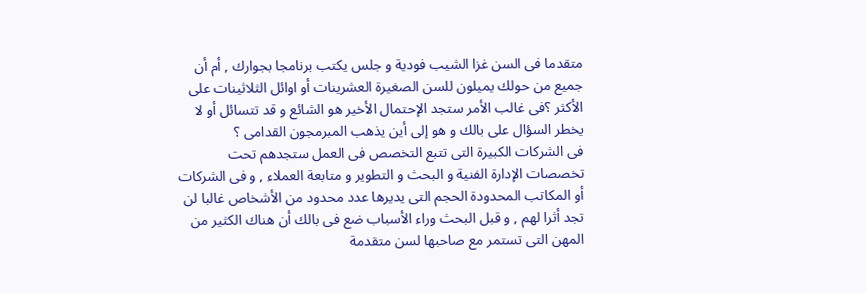متقدما فى السن غزا الشيب فودية و جلس يكتب برنامجا بجوارك , أم أن جميع من حولك يميلون للسن الصغيرة العشرينات أو اوائل الثلاثينات على الأكثر ؟فى غالب الأمر ستجد الإحتمال الأخير هو الشائع و قد تتسائل أو لا يخطر السؤال على بالك و هو إلى أين يذهب المبرمجون القدامى ؟
فى الشركات الكبيرة التى تتبع التخصص فى العمل ستجدهم تحت تخصصات الإدارة الفنية و البحث و التطوير و متابعة العملاء , و فى الشركات أو المكاتب المحدودة الحجم التى يديرها عدد محدود من الأشخاص غالبا لن تجد أثرا لهم , و قبل البحث وراء الأسباب ضع فى بالك أن هناك الكثير من المهن التى تستمر مع صاحبها لسن متقدمة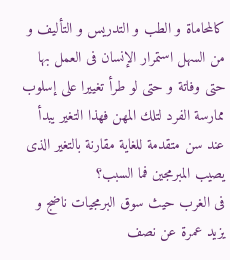كالمحاماة و الطب و التدريس و التأليف و من السهل استمرار الإنسان فى العمل بها حتى وفاتة و حتى لو طرأ تغييرا على إسلوب ممارسة الفرد لتلك المهن فهذا التغير يبدأ عند سن متقدمة للغاية مقارنة بالتغير الذى يصيب المبرمجين فما السبب؟
فى الغرب حيث سوق البرمجيات ناضج و يزيد عمرة عن نصف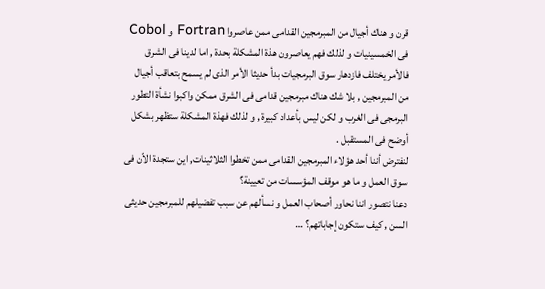قرن و هناك أجيال من المبرمجين القدامى ممن عاصروا Fortran و Cobol فى الخمسينيات و لذلك فهم يعاصرون هذة المشكلة بحدة , اما لدينا فى الشرق فالأمر يختلف فازدهار سوق البرمجيات بدأ حديثا الأمر الذى لم يسمح بتعاقب أجيال من المبرمجين , بلا شك هناك مبرمجين قدامى فى الشرق ممكن واكبوا نشأة التطور البرمجى فى الغرب و لكن ليس بأعداد كبيرة , و لذلك فهذة المشكلة ستظهر بشكل أوضح فى المستقبل .
لنفترض أننا أحد هؤلاء المبرمجين القدامى ممن تخطوا الثلاثينات, اين ستجدة الاّن فى سوق العمل و ما هو موقف المؤسسات من تعيينة؟
دعنا نتصور اننا نحاور أصحاب العمل و نسألهم عن سبب تفضيلهم للمبرمجين حديثى السن , كيف ستكون إجاباتهم؟ …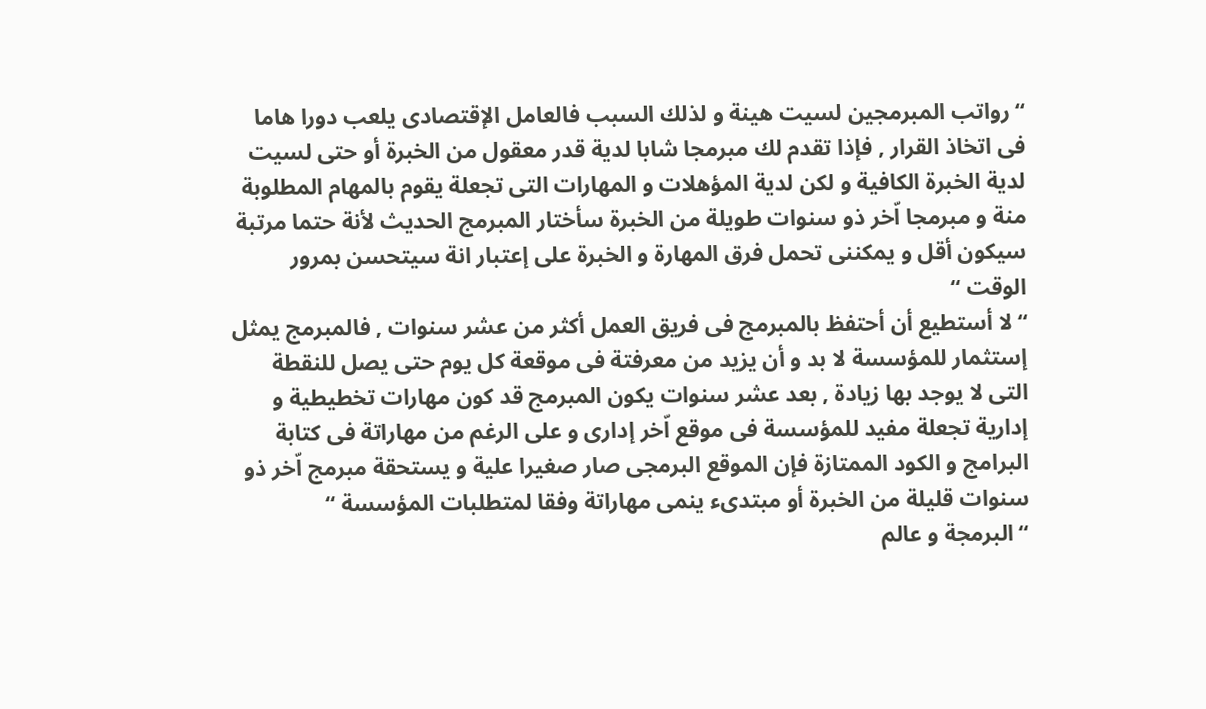“رواتب المبرمجين لسيت هينة و لذلك السبب فالعامل الإقتصادى يلعب دورا هاما فى اتخاذ القرار , فإذا تقدم لك مبرمجا شابا لدية قدر معقول من الخبرة أو حتى لسيت لدية الخبرة الكافية و لكن لدية المؤهلات و المهارات التى تجعلة يقوم بالمهام المطلوبة منة و مبرمجا اّخر ذو سنوات طويلة من الخبرة سأختار المبرمج الحديث لأنة حتما مرتبة سيكون أقل و يمكننى تحمل فرق المهارة و الخبرة على إعتبار انة سيتحسن بمرور الوقت “
“لا أستطيع أن أحتفظ بالمبرمج فى فريق العمل أكثر من عشر سنوات , فالمبرمج يمثل إستثمار للمؤسسة لا بد و أن يزيد من معرفتة فى موقعة كل يوم حتى يصل للنقطة التى لا يوجد بها زيادة , بعد عشر سنوات يكون المبرمج قد كون مهارات تخطيطية و إدارية تجعلة مفيد للمؤسسة فى موقع اّخر إدارى و على الرغم من مهاراتة فى كتابة البرامج و الكود الممتازة فإن الموقع البرمجى صار صغيرا علية و يستحقة مبرمج اّخر ذو سنوات قليلة من الخبرة أو مبتدىء ينمى مهاراتة وفقا لمتطلبات المؤسسة “
“البرمجة و عالم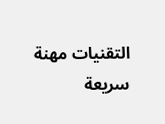التقنيات مهنة سريعة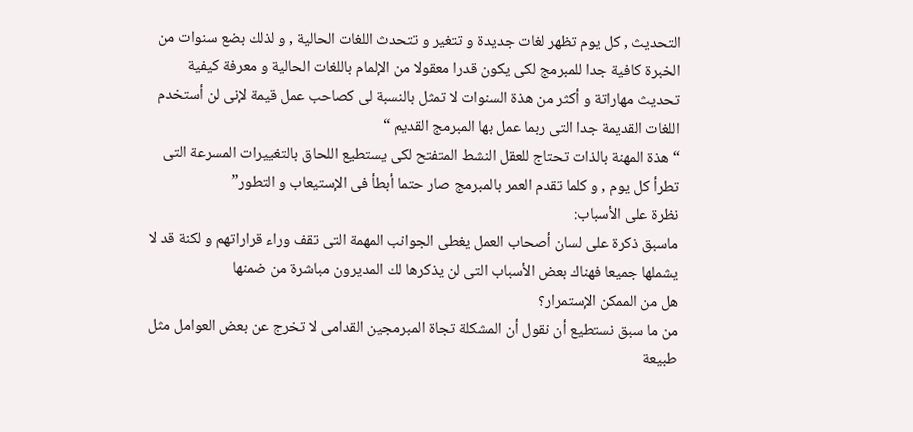التحديث , كل يوم تظهر لغات جديدة و تتغير و تتحدث اللغات الحالية , و لذلك بضع سنوات من الخبرة كافية جدا للمبرمج لكى يكون قدرا معقولا من الإلمام باللغات الحالية و معرفة كيفية تحديث مهاراتة و أكثر من هذة السنوات لا تمثل بالنسبة لى كصاحب عمل قيمة لإنى لن أستخدم اللغات القديمة جدا التى ربما عمل بها المبرمج القديم “
“هذة المهنة بالذات تحتاج للعقل النشط المتفتح لكى يستطيع اللحاق بالتغييرات المسرعة التى تطرأ كل يوم , و كلما تقدم العمر بالمبرمج صار حتما أبطأ فى الإستيعاب و التطور”
نظرة على الأسباب:
ماسبق ذكرة على لسان أصحاب العمل يغطى الجوانب المهمة التى تقف وراء قراراتهم و لكنة قد لا يشملها جميعا فهناك بعض الأسباب التى لن يذكرها لك المديرون مباشرة من ضمنها
هل من الممكن الإستمرار؟
من ما سبق نستطيع أن نقول أن المشكلة تجاة المبرمجين القدامى لا تخرج عن بعض العوامل مثل طبيعة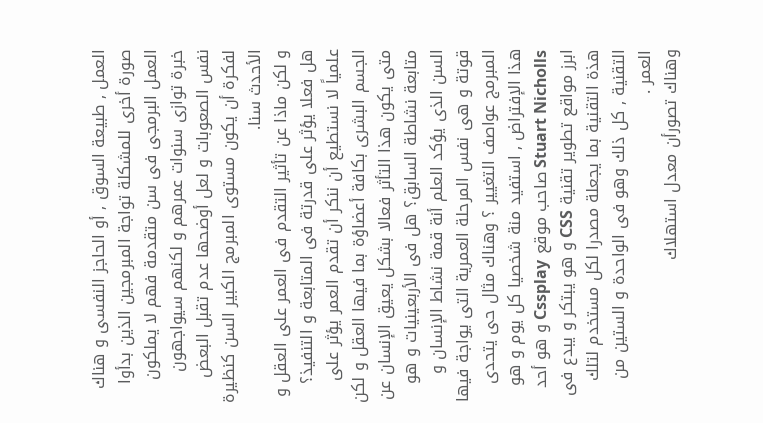العمل , طبيعة السوق , أو الحاجز النفسى و هناك صورة أخرى للمشكلة تواجة المبرمجين الذين بدأوا العمل البرمجى فى سن متقدمة فهم لا يملكون خبرة توازى سنوات عمرهم و لكنهم سيواجهون نفس الصعوبات و لعل أوضحها عدم تقبل البعض لفكرة أن يكون مستوى المبرمج الكبير السن كنظيرة الأحدث سنا.
و لكن ماذا عن تأثير التقدم فى العمر على العقل و هل فعلا يؤثر على قدرتة فى المتابعة و التنفيذ؟ علمياً لا نستطيع أن ننكر أن تقدم العمر يؤثر على الجسم البشرى بكافة أعضاؤة بما فيها العقل و لكن متى يكون هذا التأثر فعالا بشكل يعيق الإنسان عن متابعة نشاطة السابق؟ هل فى الأربعينيات و هو السن الذى يؤكد العلم أنة قمة نشاط الإنسان و قوتة و هى نفس المرحلة العمرية التى يواجة فيها المبرمج عواصف التغيير ؟ وهناك مثال حى يتحدى هذا الإفتراض , استفيد منة شخصيا كل يوم و هو Stuart Nicholls صاحب موقع Cssplay و هو أحد ابرز مواقع تطوير تقنية CSS و هو يبتكر و يبدع فى هذة التقنية بما يجعلة مصدرا لكل مستخدم لتلك التقنية , كل ذلك وهو فى الواحدة و الستين من العمر .
وهناك تصورأن معدل استهلاك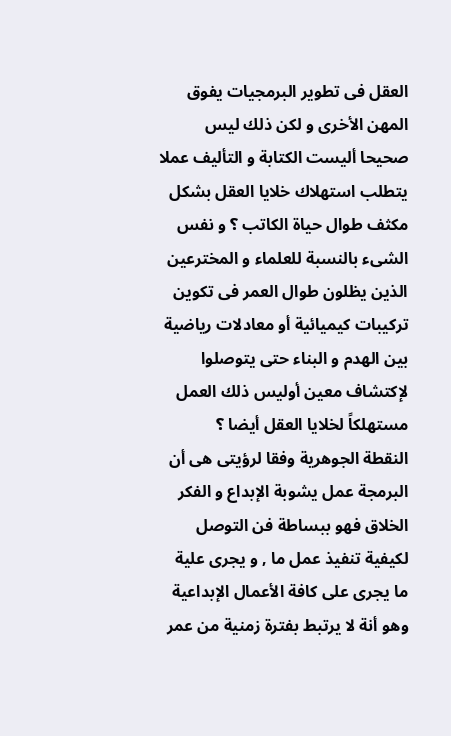العقل فى تطوير البرمجيات يفوق المهن الأخرى و لكن ذلك ليس صحيحا أليست الكتابة و التأليف عملا يتطلب استهلاك خلايا العقل بشكل مكثف طوال حياة الكاتب ؟ و نفس الشىء بالنسبة للعلماء و المخترعين الذين يظلون طوال العمر فى تكوين تركيبات كيميائية أو معادلات رياضية بين الهدم و البناء حتى يتوصلوا لإكتشاف معين أوليس ذلك العمل مستهلكاً لخلايا العقل أيضا ؟
النقطة الجوهرية وفقا لرؤيتى هى أن البرمجة عمل يشوبة الإبداع و الفكر الخلاق فهو ببساطة فن التوصل لكيفية تنفيذ عمل ما , و يجرى علية ما يجرى على كافة الأعمال الإبداعية وهو أنة لا يرتبط بفترة زمنية من عمر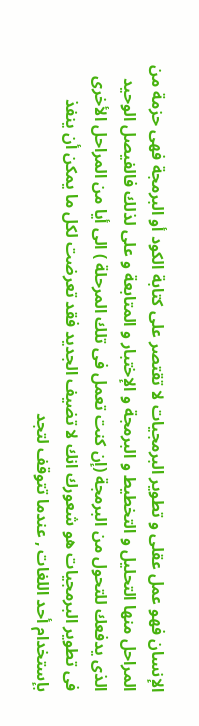الإنسان فهو عمل عقلى و تطوير البرمجيات لا تقتصر على كتابة الكود أو البرمجة فهى حزمة من المراحل منها التحليل و التخطيط و البرمجة و الإختبار و المتابعة و على لذلك فالفيصل الوحيد الذى يدفعك للتحول من البرمجة (إن كنت تعمل فى تلك المرحلة ) الى أيا من المراحل الأخرى فى تطوير البرمجيات هو شعورك انك لا تضيف الجديد فقد تعرضت لكل ما يمكن أن ينفذ بإستخدام أحد اللغات , عندما تتوقف لتجد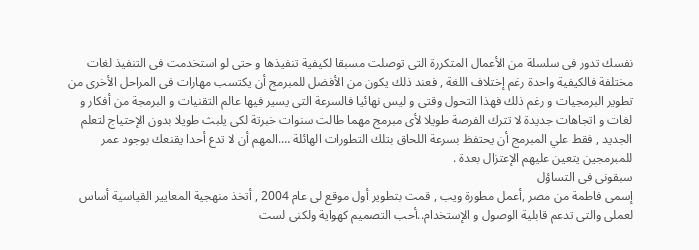نفسك تدور فى سلسلة من الأعمال المتكررة التى توصلت مسبقا لكيفية تنفيذها و حتى لو استخدمت فى التنفيذ لغات مختلفة فالكيفية واحدة رغم إختلاف اللغة , فعند ذلك يكون من الأفضل للمبرمج أن يكتسب مهارات فى المراحل الأخرى من تطوير البرمجيات و رغم ذلك فهذا التحول وقتى و ليس نهائيا فالسرعة التى يسير فيها عالم التقنيات و البرمجة من أفكار و لغات و اتجاهات جديدة لا تترك الفرصة طويلا لأى مبرمج مهما طالت سنوات خبرتة لكى يلبث طويلا بدون الإحتياج لتعلم الجديد , فقط علي المبرمج أن يحتفظ بسرعة اللحاق بتلك التطورات الهائلة ….المهم أن لا تدع أحدا يقنعك بوجود عمر للمبرمجين يتعين عليهم الإعتزال بعدة .
سبقونى فى التساؤل
إسمى فاطمة من مصر ,أعمل مطورة ويب , قمت بتطوير أول موقع لى عام 2004 , أتخذ منهجية المعايير القياسية أساس لعملى والتى تدعم قابلية الوصول و الإستخدام..أحب التصميم كهواية ولكنى لست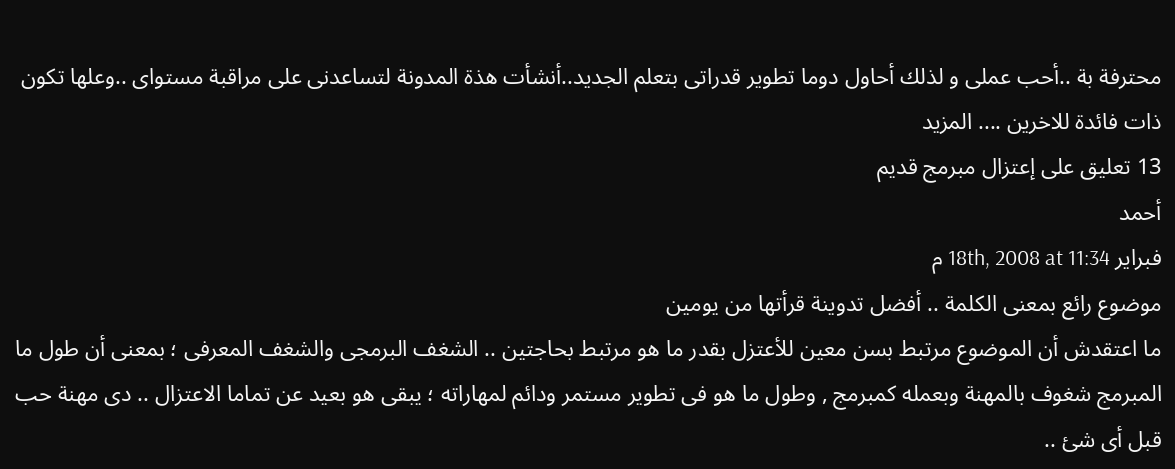محترفة بة ..أحب عملى و لذلك أحاول دوما تطوير قدراتى بتعلم الجديد..أنشأت هذة المدونة لتساعدنى على مراقبة مستواى ..وعلها تكون ذات فائدة للاخرين .... المزيد
13 تعليق على إعتزال مبرمج قديم
أحمد
فبراير 18th, 2008 at 11:34 م
موضوع رائع بمعنى الكلمة .. أفضل تدوينة قرأتها من يومين
ما اعتقدش أن الموضوع مرتبط بسن معين للأعتزل بقدر ما هو مرتبط بحاجتين .. الشغف البرمجى والشغف المعرفى ؛ بمعنى أن طول ما المبرمج شغوف بالمهنة وبعمله كمبرمج , وطول ما هو فى تطوير مستمر ودائم لمهاراته ؛ يبقى هو بعيد عن تماما الاعتزال .. دى مهنة حب قبل أى شئ ..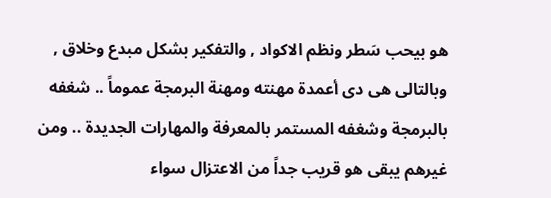هو بيحب سَطر ونظم الاكواد , والتفكير بشكل مبدع وخلاق , وبالتالى هى دى أعمدة مهنته ومهنة البرمجة عموماً .. شغفه بالبرمجة وشغفه المستمر بالمعرفة والمهارات الجديدة .. ومن غيرهم يبقى هو قريب جداً من الاعتزال سواء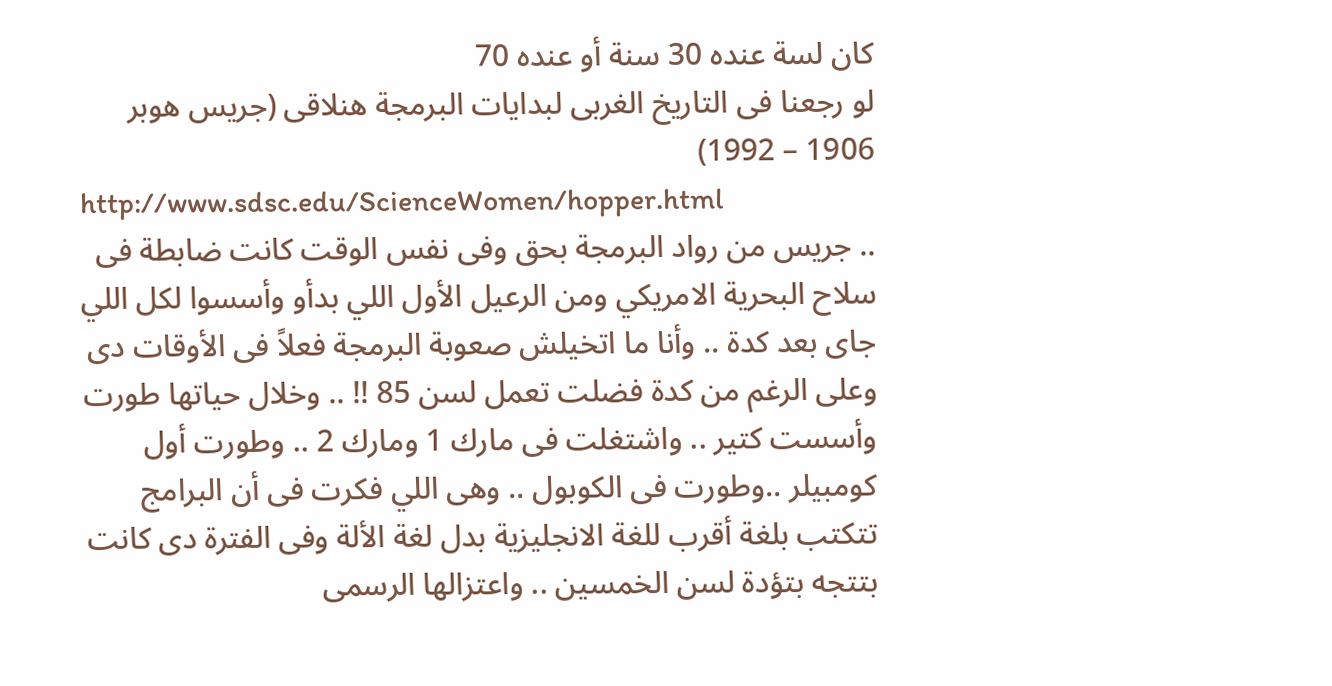كان لسة عنده 30 سنة أو عنده 70
لو رجعنا فى التاريخ الغربى لبدايات البرمجة هنلاقى (جريس هوبر 1906 – 1992)
http://www.sdsc.edu/ScienceWomen/hopper.html
.. جريس من رواد البرمجة بحق وفى نفس الوقت كانت ضابطة فى سلاح البحرية الامريكي ومن الرعيل الأول اللي بدأو وأسسوا لكل اللي جاى بعد كدة .. وأنا ما اتخيلش صعوبة البرمجة فعلاً فى الأوقات دى وعلى الرغم من كدة فضلت تعمل لسن 85 !! .. وخلال حياتها طورت وأسست كتير .. واشتغلت فى مارك 1 ومارك 2 .. وطورت أول كومبيلر ..وطورت فى الكوبول .. وهى اللي فكرت فى أن البرامج تتكتب بلغة أقرب للغة الانجليزية بدل لغة الألة وفى الفترة دى كانت بتتجه بتؤدة لسن الخمسين .. واعتزالها الرسمى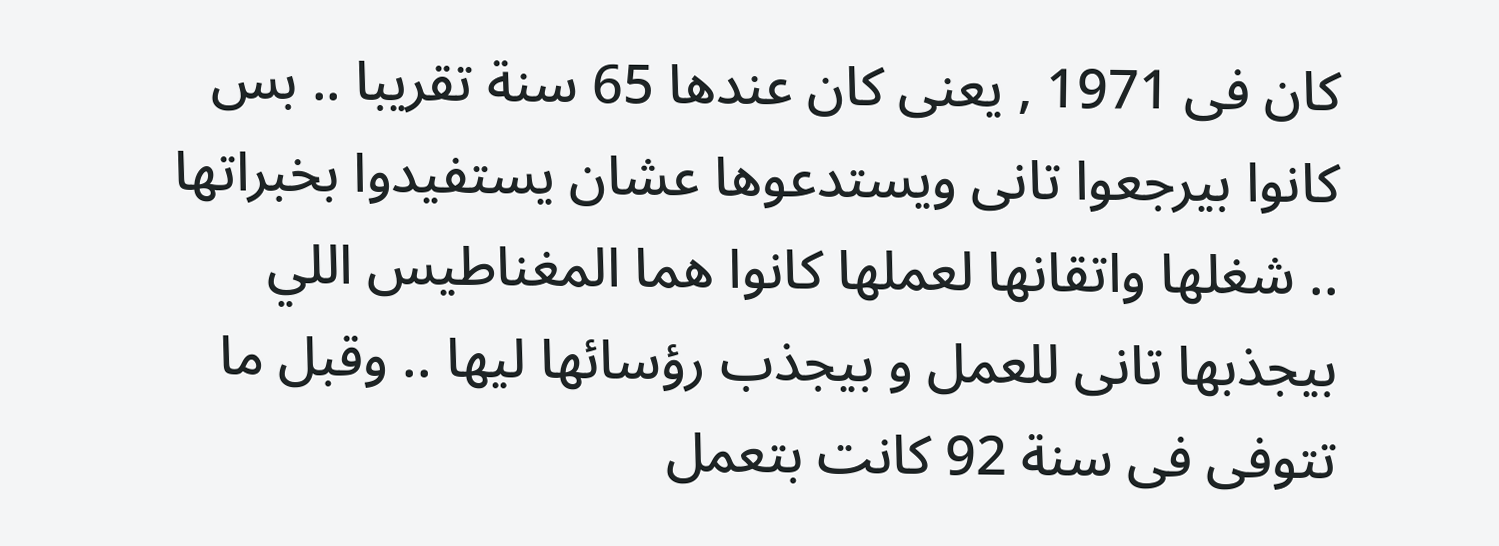كان فى 1971 , يعنى كان عندها 65 سنة تقريبا .. بس كانوا بيرجعوا تانى ويستدعوها عشان يستفيدوا بخبراتها .. شغلها واتقانها لعملها كانوا هما المغناطيس اللي بيجذبها تانى للعمل و بيجذب رؤسائها ليها .. وقبل ما تتوفى فى سنة 92 كانت بتعمل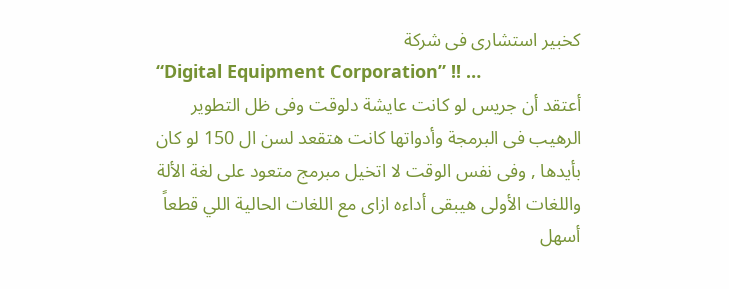كخبير استشارى فى شركة
“Digital Equipment Corporation” !! …
أعتقد أن جريس لو كانت عايشة دلوقت وفى ظل التطوير الرهيب فى البرمجة وأدواتها كانت هتقعد لسن ال 150 لو كان بأيدها , وفى نفس الوقت لا اتخيل مبرمج متعود على لغة الألة واللغات الأولى هيبقى أداءه ازاى مع اللغات الحالية اللي قطعاً أسهل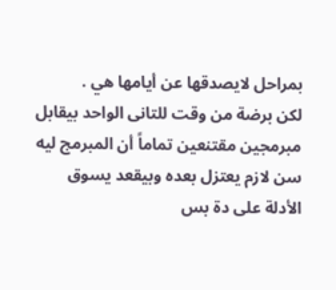بمراحل لايصدقها عن أيامها هي .
لكن برضة من وقت للتانى الواحد بيقابل مبرمجين مقتنعين تماماً أن المبرمج ليه سن لازم يعتزل بعده وبيقعد يسوق الأدلة على دة بس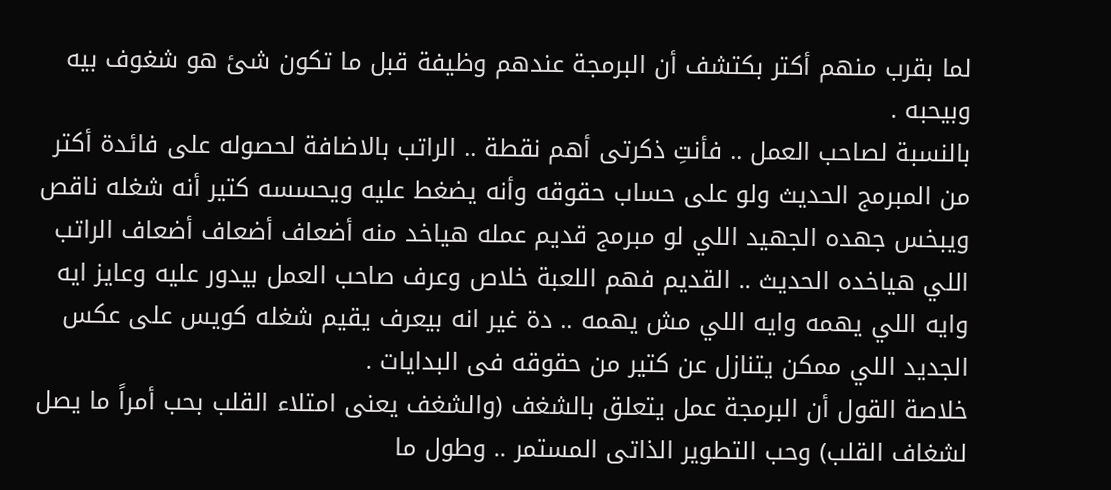لما بقرب منهم أكتر بكتشف أن البرمجة عندهم وظيفة قبل ما تكون شئ هو شغوف بيه وبيحبه .
بالنسبة لصاحب العمل .. فأنتِ ذكرتى أهم نقطة .. الراتب بالاضافة لحصوله على فائدة أكتر من المبرمج الحديث ولو على حساب حقوقه وأنه يضغط عليه ويحسسه كتير أنه شغله ناقص ويبخس جهده الجهيد اللي لو مبرمج قديم عمله هياخد منه أضعاف أضعاف أضعاف الراتب اللي هياخده الحديث .. القديم فهم اللعبة خلاص وعرف صاحب العمل بيدور عليه وعايز ايه وايه اللي يهمه وايه اللي مش يهمه .. دة غير انه بيعرف يقيم شغله كويس على عكس الجديد اللي ممكن يتنازل عن كتير من حقوقه فى البدايات .
خلاصة القول أن البرمجة عمل يتعلق بالشغف (والشغف يعنى امتلاء القلب بحب أمراً ما يصل لشغاف القلب) وحب التطوير الذاتى المستمر .. وطول ما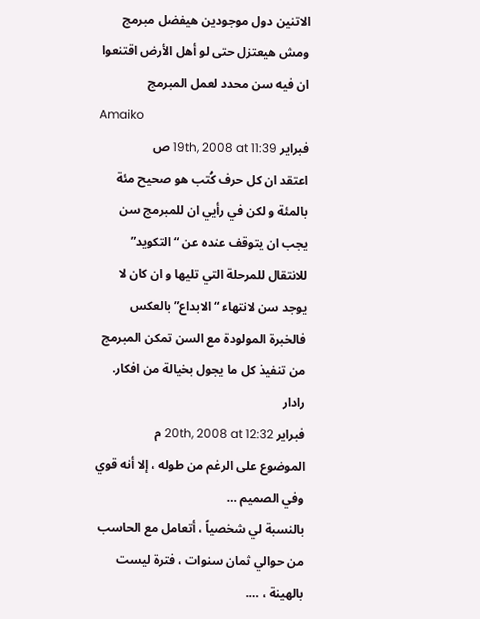الاتنين دول موجودين هيفضل مبرمج ومش هيعتزل حتى لو أهل الأرض اقتنعوا ان فيه سن محدد لعمل المبرمج
Amaiko
فبراير 19th, 2008 at 11:39 ص
اعتقد ان كل حرف كُتب هو صحيح مئة بالمئة و لكن في رأيي ان للمبرمج سن يجب ان يتوقف عنده عن “التكويد” للانتقال للمرحلة التي تليها و ان كان لا يوجد سن لانتهاء “الابداع” بالعكس فالخبرة المولودة مع السن تمكن المبرمج من تنفيذ كل ما يجول بخيالة من افكار.
رادار
فبراير 20th, 2008 at 12:32 م
الموضوع على الرغم من طوله ، إلا أنه قوي وفي الصميم …
بالنسبة لي شخصياً ، أتعامل مع الحاسب من حوالي ثمان سنوات ، فترة ليست بالهينة ، ….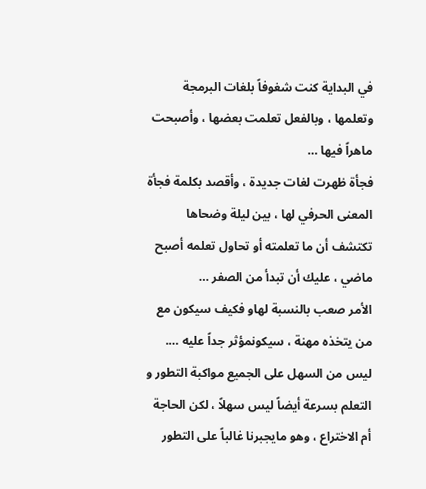في البداية كنت شغوفاً بلغات البرمجة وتعلمها ، وبالفعل تعلمت بعضها ، وأصبحت ماهراً فيها …
فجأة ظهرت لغات جديدة ، وأقصد بكلمة فجأة المعنى الحرفي لها ، بين ليلة وضحاها تكتشف أن ما تعلمته أو تحاول تعلمه أصبح ماضي ، عليك أن تبدأ من الصفر …
الأمر صعب بالنسبة لهاو فكيف سيكون مع من يتخذه مهنة ، سيكونمؤثر جداً عليه ….
ليس من السهل على الجميع مواكبة التطور و التعلم بسرعة أيضاً ليس سهلاً ، لكن الحاجة أم الاختراع ، وهو مايجبرنا غالباً على التطور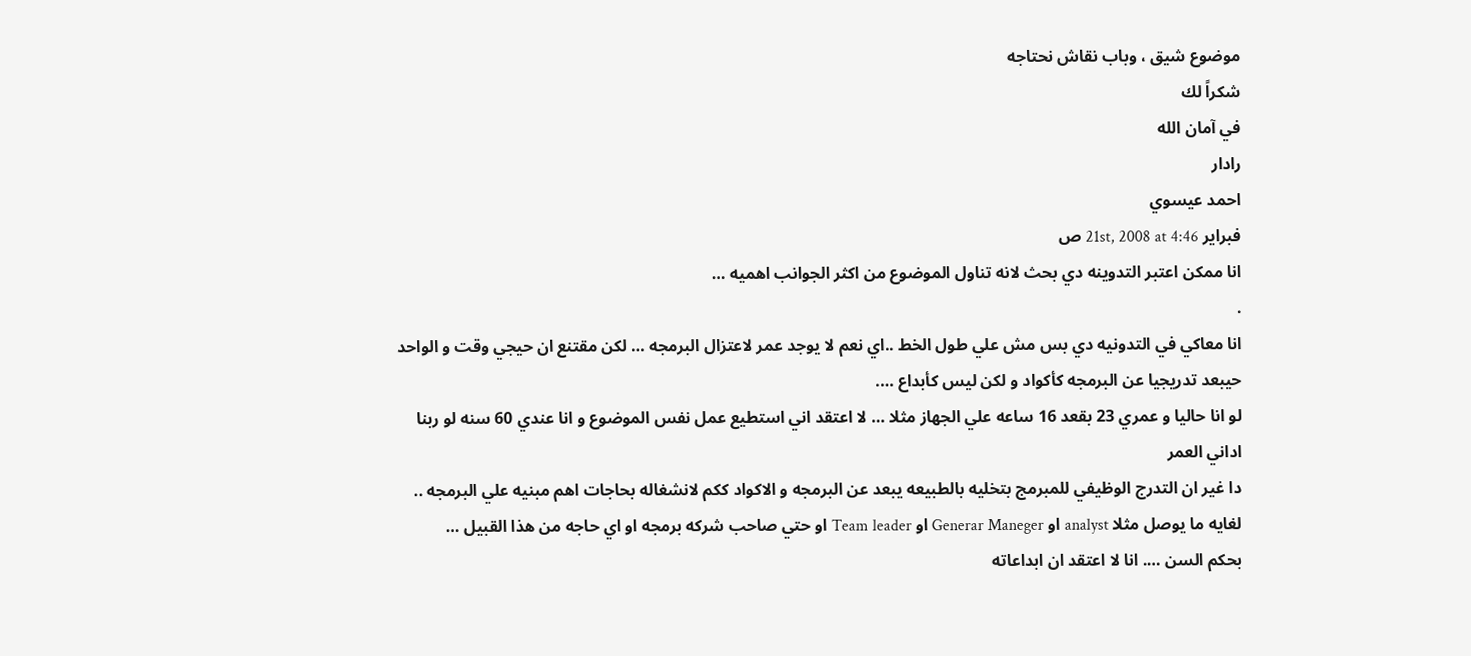موضوع شيق ، وباب نقاش نحتاجه
شكراً لك
في آمان الله
رادار
احمد عيسوي
فبراير 21st, 2008 at 4:46 ص
انا ممكن اعتبر التدوينه دي بحث لانه تناول الموضوع من اكثر الجوانب اهميه …
.
انا معاكي في التدونيه دي بس مش علي طول الخط ..اي نعم لا يوجد عمر لاعتزال البرمجه … لكن مقتنع ان حيجي وقت و الواحد حيبعد تدريجيا عن البرمجه كأكواد و لكن ليس كأبداع ….
لو انا حاليا و عمري 23 بقعد 16 ساعه علي الجهاز مثلا … لا اعتقد اني استطيع عمل نفس الموضوع و انا عندي 60 سنه لو ربنا اداني العمر
دا غير ان التدرج الوظيفي للمبرمج بتخليه بالطبيعه يبعد عن البرمجه و الاكواد ككم لانشغاله بحاجات اهم مبنيه علي البرمجه .. لغايه ما يوصل مثلا analyst او Generar Maneger او Team leader او حتي صاحب شركه برمجه او اي حاجه من هذا القبيل …
بحكم السن …. انا لا اعتقد ان ابداعاته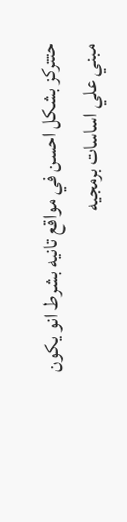حتتركز بشكل احسن في مواقع تانيه بشرط انو يكون مبني علي اساسات برمجيه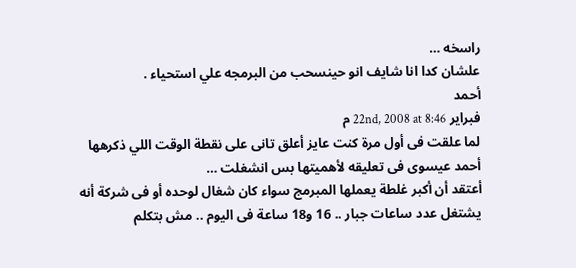راسخه …
علشان كدا انا شايف انو حينسحب من البرمجه علي استحياء .
أحمد
فبراير 22nd, 2008 at 8:46 م
لما علقت فى أول مرة كنت عايز أعلق تانى على نقطة الوقت اللي ذكرهها أحمد عيسوى فى تعليقه لأهميتها بس انشغلت …
أعتقد أن أكبر غلطة يعملها المبرمج سواء كان شغال لوحده أو فى شركة أنه يشتغل عدد ساعات جبار .. 16 و18 ساعة فى اليوم .. مش بتكلم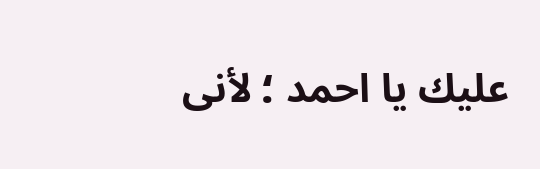عليك يا احمد ؛ لأنى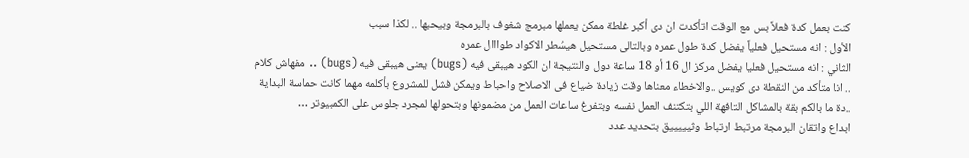كنت بعمل كدة فعلاً بس مع الوقت اتأكدت ان دى أكبر غلطة ممكن يعملها مبرمج شغوف بالبرمجة وبيحبها .. لكذا سبب
الأول : انه مستحيل فعلياً يفضل كدة طول عمره وبالتالى مستحيل هيسُطر الاكواد طوااال عمره
الثاني : انه مستحيل فعليا يفضل مركز ال 16 أو 18 ساعة دول والنتيجة ان الكود هيبقى فيه (bugs) يعنى هيبقى فيه (bugs) .. مفهاش كلام .. انا متأكد من النقطة دى كويس ..والاخطاء معناها وقت زيادة ضياع فى الاصلاح واحباط ويمكن فشل للمشروع بأكلمه مهما كانت حماسة البداية ..دة ما بالكم بقة بالمشاكل التافهة اللي بتكتنف العمل نفسه وبتفرغ ساعات العمل من مضمونها وبتحولها لمجرد جلوس على الكمبيوتر …
ابداع واتقان البرمجة مرتبط ارتباط وثيييييق بتحديد عدد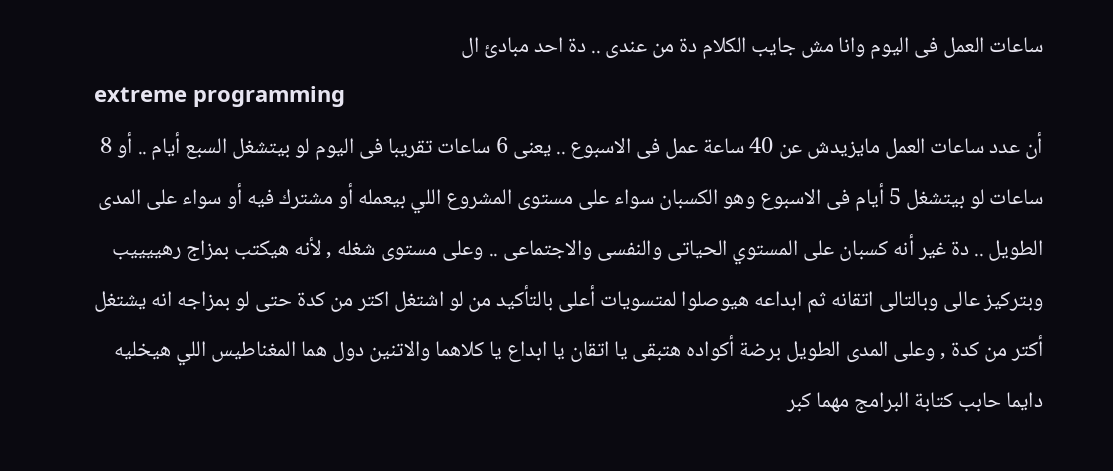ساعات العمل فى اليوم وانا مش جايب الكلام دة من عندى .. دة احد مبادئ ال
extreme programming
أن عدد ساعات العمل مايزيدش عن 40 ساعة عمل فى الاسبوع .. يعنى 6 ساعات تقريبا فى اليوم لو بيتشغل السبع أيام .. أو 8 ساعات لو بيتشغل 5 أيام فى الاسبوع وهو الكسبان سواء على مستوى المشروع اللي بيعمله أو مشترك فيه أو سواء على المدى الطويل .. دة غير أنه كسبان على المستوي الحياتى والنفسى والاجتماعى .. وعلى مستوى شغله , لأنه هيكتب بمزاج رهييييب وبتركيز عالى وبالتالى اتقانه ثم ابداعه هيوصلوا لمتسويات أعلى بالتأكيد من لو اشتغل اكتر من كدة حتى لو بمزاجه انه يشتغل أكتر من كدة , وعلى المدى الطويل برضة أكواده هتبقى يا اتقان يا ابداع يا كلاهما والاتنين دول هما المغناطيس اللي هيخليه دايما حابب كتابة البرامج مهما كبر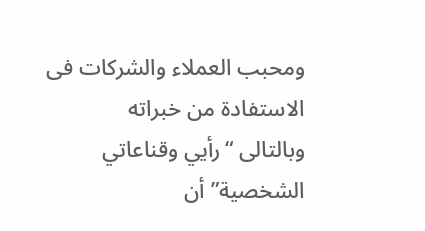ومحبب العملاء والشركات فى الاستفادة من خبراته
وبالتالى “رأيي وقناعاتي الشخصية” أن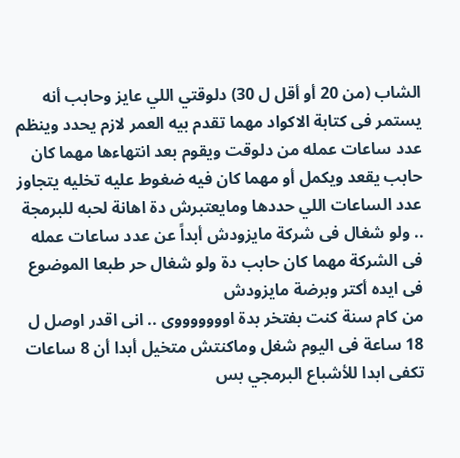الشاب (من 20 أو أقل ل 30) دلوقتي اللي عايز وحابب أنه يستمر فى كتابة الاكواد مهما تقدم بيه العمر لازم يحدد وينظم عدد ساعات عمله من دلوقت ويقوم بعد انتهاءها مهما كان حابب يقعد ويكمل أو مهما كان فيه ضغوط عليه تخليه يتجاوز عدد الساعات اللي حددها ومايعتبرش دة اهانة لحبه للبرمجة .. ولو شغال فى شركة مايزودش أبداً عن عدد ساعات عمله فى الشركة مهما كان حابب دة ولو شغال حر طبعا الموضوع فى ايده أكتر وبرضة مايزودش
من كام سنة كنت بفتخر بدة اوووووووى .. انى اقدر اوصل ل 18 ساعة فى اليوم شغل وماكنتش متخيل أبدا أن 8 ساعات تكفى ابدا للأشباع البرمجي بس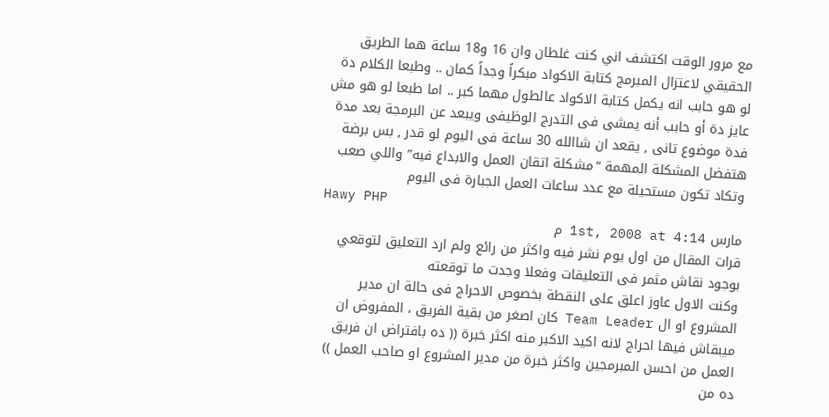مع مرور الوقت اكتشف اني كنت غلطان وان 16 و18 ساعة هما الطريق الحقيقي لاعتزال المبرمج كتابة الاكواد مبكراً وجداً كمان .. وطبعا الكلام دة لو هو حابب انه يكمل كتابة الاكواد عالطول مهما كبر .. اما طبعا لو هو مش عايز دة أو حابب أنه يمشى فى التدرج الوظيفى ويبعد عن البرمجة بعد مدة فدة موضوع تانى , يقعد ان شاالله 30 ساعة فى اليوم لو قدر , بس برضة هتفضل المشكلة المهمة “مشكلة اتقان العمل والابداع فيه” واللي صعب وتكاد تكون مستحيلة مع عدد ساعات العمل الجبارة فى اليوم
Hawy PHP
مارس 1st, 2008 at 4:14 م
قرات المقال من اول يوم نشر فيه واكثر من رائع ولم ارد التعليق لتوقعي بوجود نقاش مثمر فى التعليقات وفعلا وجدت ما توقعته
وكنت الاول عاوز اعلق على النقطة بخصوص الاحراج فى حالة ان مدير المشروع او ال Team Leader كان اصغر من بقية الفريق ، المفروض ان ميبقاش فيها احراج لانه اكيد الاكبر منه اكثر خبرة (( ده بافتراض ان فريق العمل من احسن المبرمجين واكثر خبرة من مدير المشروع او صاحب العمل )) ده من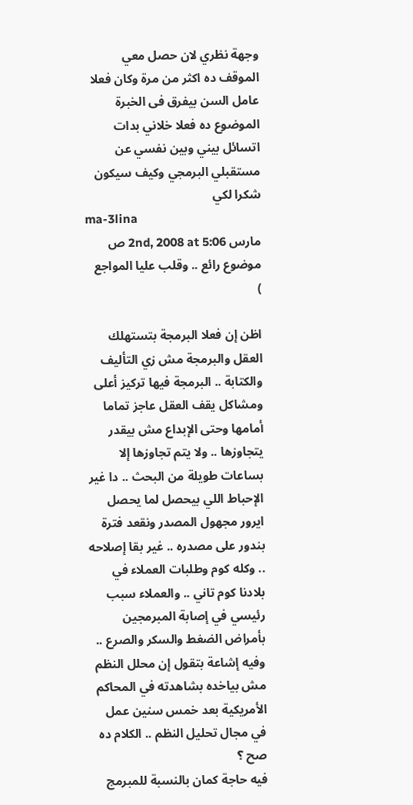وجهة نظري لان حصل معي الموقف ده اكثر من مرة وكان فعلا عامل السن بيفرق فى الخبرة
الموضوع ده فعلا خلاني بدات اتسائل بيني وبين نفسي عن مستقبلي البرمجي وكيف سيكون شكرا لكي
ma-3lina
مارس 2nd, 2008 at 5:06 ص
موضوع رائع .. وقلب عليا المواجع
)

اظن إن فعلا البرمجة بتستهلك العقل والبرمجة مش زي التأليف والكتابة .. البرمجة فيها تركيز أعلى ومشاكل يقف العقل عاجز تماما أمامها وحتى الإبداع مش بيقدر يتجاوزها .. ولا يتم تجاوزها إلا بساعات طويلة من البحث .. دا غير الإحباط اللي بيحصل لما يحصل ايرور مجهول المصدر ونقعد فترة بندور على مصدره .. غير بقا إصلاحه .. وكله كوم وطلبات العملاء في بلادنا كوم تاني .. والعملاء سبب رئيسي في إصابة المبرمجين بأمراض الضغط والسكر والصرع ..
وفيه إشاعة بتقول إن محلل النظم مش بياخده بشاهدته في المحاكم الأمريكية بعد خمس سنين عمل في مجال تحليل النظم .. الكلام ده صح ؟
فيه حاجة كمان بالنسبة للمبرمج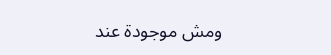ومش موجودة عند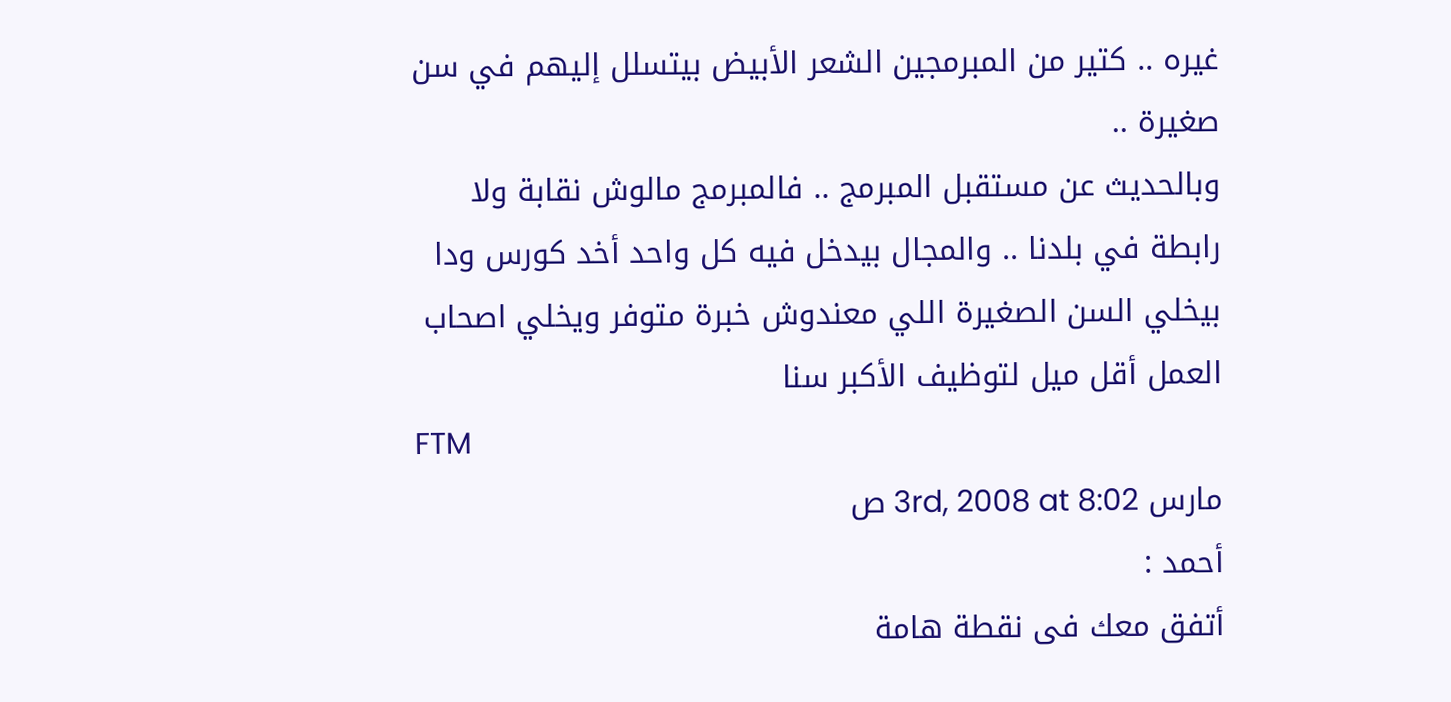غيره .. كتير من المبرمجين الشعر الأبيض بيتسلل إليهم في سن صغيرة ..
وبالحديث عن مستقبل المبرمج .. فالمبرمج مالوش نقابة ولا رابطة في بلدنا .. والمجال بيدخل فيه كل واحد أخد كورس ودا بيخلي السن الصغيرة اللي معندوش خبرة متوفر ويخلي اصحاب العمل أقل ميل لتوظيف الأكبر سنا
FTM
مارس 3rd, 2008 at 8:02 ص
أحمد :
أتفق معك فى نقطة هامة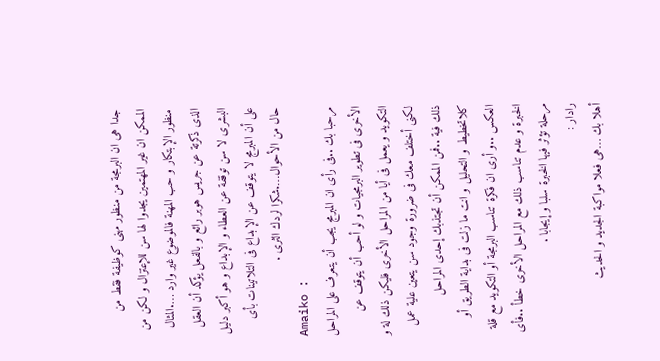جدا هى ان البرمجة من منظور مهنى كوظيفة فقط من الممكن ان غير المهتمين يجدوا لها سن للإعتزال و لكن من منظور الإبتكار و حب المهنة فالموضوع غير وارد ….المثال الذى ذكرتة عن جريس هوبر رائع و بالفعل يؤكد أن العقل البشرى لا سن توقفة عن العطاء و الإبداع و هو أكبر دليل على أن المبرمج لا يتوقف عن الإبداع فى التلاتينات بأى حال من الأحوال….شكرا لردك الثرى .
Amaiko :
مرحبا بك ..فى رأى ان المبرمج يجب أن يتعرف على المراحل الأخرى فى تطوير البرمجيات و لو أحب أن يتوقف عن التكويد و يعمل فى أيا من المراحل الأخرى فليكن ذلك لة و لكنى أختلف معك فى ضرورة وجود سن يتعين علية عمل ذلك فية ..فمن الممكن أن تجتذبك إحدى المراحل كلاتخطيط و التحليل و انت ما زلت فى بداية الطريق أو العكس ..و أرى ان فكرة تناسب البرمجة أو التكويد مع قلة الخبرة و عدم تناسب ذلك مع المراحل الأخرى خطأ ..فأى مرحلة تؤثر فيها الخبرة سلبا و إيجابا .
رادار :
أهلا بك …هى فعلا مواكبة الجديد و الحديث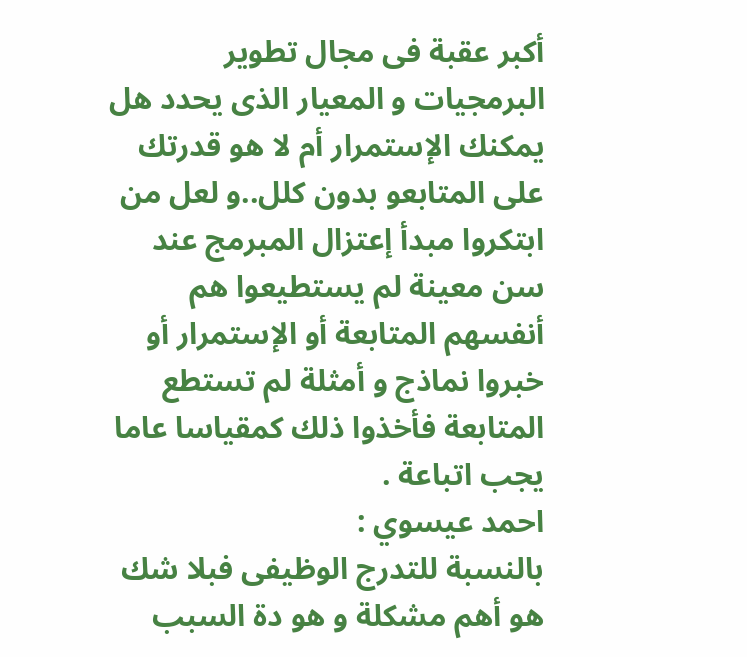أكبر عقبة فى مجال تطوير البرمجيات و المعيار الذى يحدد هل يمكنك الإستمرار أم لا هو قدرتك على المتابعو بدون كلل..و لعل من ابتكروا مبدأ إعتزال المبرمج عند سن معينة لم يستطيعوا هم أنفسهم المتابعة أو الإستمرار أو خبروا نماذج و أمثلة لم تستطع المتابعة فأخذوا ذلك كمقياسا عاما يجب اتباعة .
احمد عيسوي :
بالنسبة للتدرج الوظيفى فبلا شك هو أهم مشكلة و هو دة السبب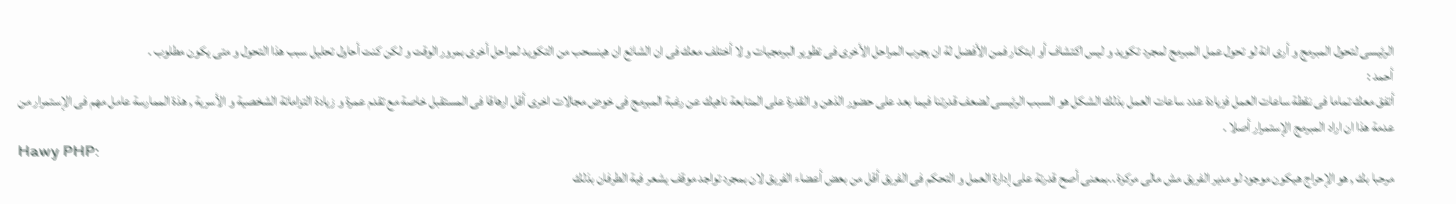الرئيسى لتحول المبرمج و أرى انة لو تحول عمل المبرمج لمجرد تكويد و ليس اكتشاف أو ابتكار فمن الأفضل لة ان يجرب المراحل الأخرى فى تطوير البرمجيات و لا أختلف معك فى ان الشائع ان هينسحب من التكويد لمراحل أخرى بمرور الوقت و لكن كنت أحاول تحليل سبب هذا التحول و متى يكون مطلوب .
أحمد :
أتفق معك تماما فى نقطة ساعات العمل فزيادة عدد ساعات العمل بذلك الشكل هو السبب الرئيسى لضعف قدرتنا فيما بعد على حضور الذهن و القدرة على المتابعة ناهيك عن رغبة المبرمج فى خوض مجالات اخرى أقل ارهاقا فى المستقبل خاصة مع تقدم عمرة و زيادة التزاماتة الشخصية و الأسرية , هذة الممارسة عامل مهم فى الإستمرار من عدمة هذا ان اراد المبرمج الإستمرار أصلا .
Hawy PHP:
مرحبا بك , هو الإحراج هيكون موجود لو مدير الفريق مش مالى مركزة ..بمعنى أصح قدرتة على إدارة العمل و التحكم فى الفريق أقل من بعض أعضاء الفريق لان بمجرد تواجد موقف يشعر فية الطرفان بذلك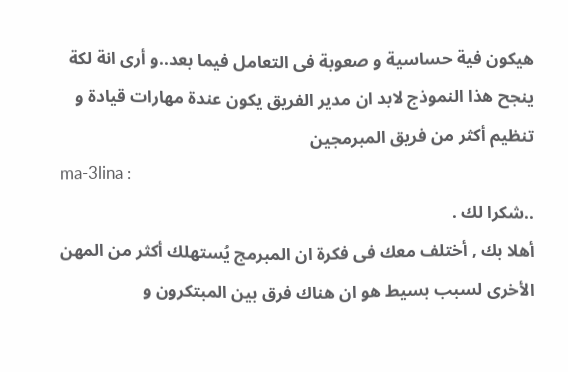هيكون فية حساسية و صعوبة فى التعامل فيما بعد..و أرى انة لكة ينجح هذا النموذج لابد ان مدير الفريق يكون عندة مهارات قيادة و تنظيم أكثر من فريق المبرمجين
ma-3lina :
..شكرا لك .
أهلا بك , أختلف معك فى فكرة ان المبرمج يُستهلك أكثر من المهن الأخرى لسبب بسيط هو ان هناك فرق بين المبتكرون و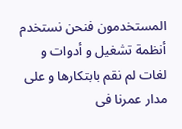المستخدمون فنحن نستخدم أنظمة تشغيل و أدوات و لغات لم نقم بابتكارها و على مدار عمرنا فى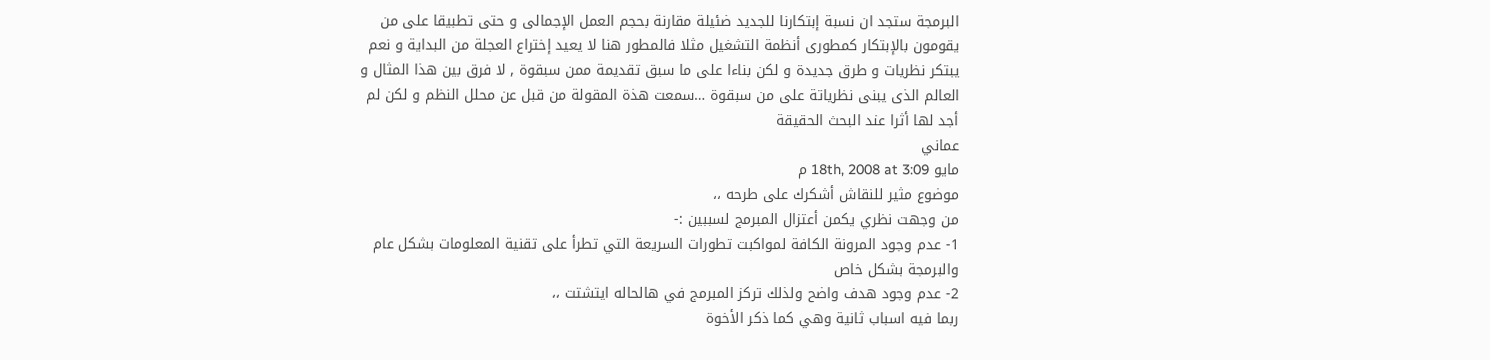البرمجة ستجد ان نسبة إبتكارنا للجديد ضئيلة مقارنة بحجم العمل الإجمالى و حتى تطبيقا على من يقومون بالإبتكار كمطورى أنظمة التشغيل مثلا فالمطور هنا لا يعيد إختراع العجلة من البداية و نعم يبتكر نظريات و طرق جديدة و لكن بناءا على ما سبق تقديمة ممن سبقوة , لا فرق بين هذا المثال و العالم الذى يبنى نظرياتة على من سبقوة …سمعت هذة المقولة من قبل عن محلل النظم و لكن لم أجد لها أثرا عند البحث الحقيقة
عماني
مايو 18th, 2008 at 3:09 م
موضوع مثير للنقاش أشكرك على طرحه ،،
من وجهت نظري يكمن أعتزال المبرمج لسببين :-
1- عدم وجود المرونة الكافة لمواكبت تطورات السريعة التي تطرأ على تقنية المعلومات بشكل عام والبرمجة بشكل خاص
2- عدم وجود هدف واضح ولذلك تركز المبرمج في هالحاله ايتشتت ،،
ربما فيه اسباب ثانية وهي كما ذكر الأخوة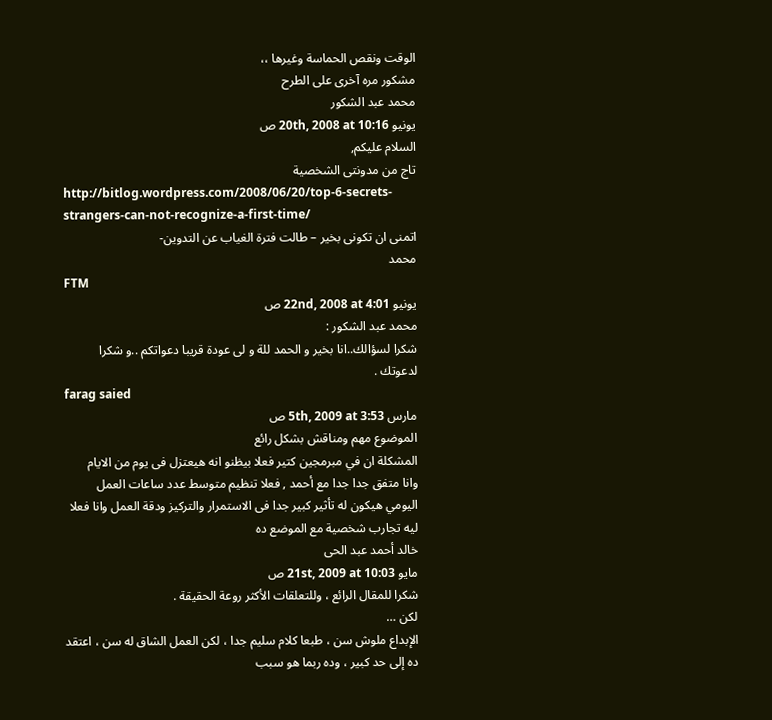الوقت ونقص الحماسة وغيرها ،،
مشكور مره آخرى على الطرح
محمد عبد الشكور
يونيو 20th, 2008 at 10:16 ص
السلام عليكم,
تاج من مدونتى الشخصية
http://bitlog.wordpress.com/2008/06/20/top-6-secrets-strangers-can-not-recognize-a-first-time/
اتمنى ان تكونى بخير – طالت فترة الغياب عن التدوين-
محمد
FTM
يونيو 22nd, 2008 at 4:01 ص
محمد عبد الشكور :
شكرا لسؤالك..انا بخير و الحمد للة و لى عودة قريبا دعواتكم ..و شكرا لدعوتك .
farag saied
مارس 5th, 2009 at 3:53 ص
الموضوع مهم ومناقش بشكل رائع
المشكلة ان في مبرمجين كتير فعلا بيظنو انه هيعتزل فى يوم من الايام
وانا متفق جدا جدا مع أحمد , فعلا تنظيم متوسط عدد ساعات العمل اليومي هيكون له تأثير كبير جدا فى الاستمرار والتركيز ودقة العمل وانا فعلا ليه تجارب شخصية مع الموضع ده
خالد أحمد عبد الحى
مايو 21st, 2009 at 10:03 ص
شكرا للمقال الرائع ، وللتعلقات الأكثر روعة الحقيقة .
لكن …
الإبداع ملوش سن ، طبعا كلام سليم جدا ، لكن العمل الشاق له سن ، اعتقد ده إلى حد كبير ، وده ربما هو سبب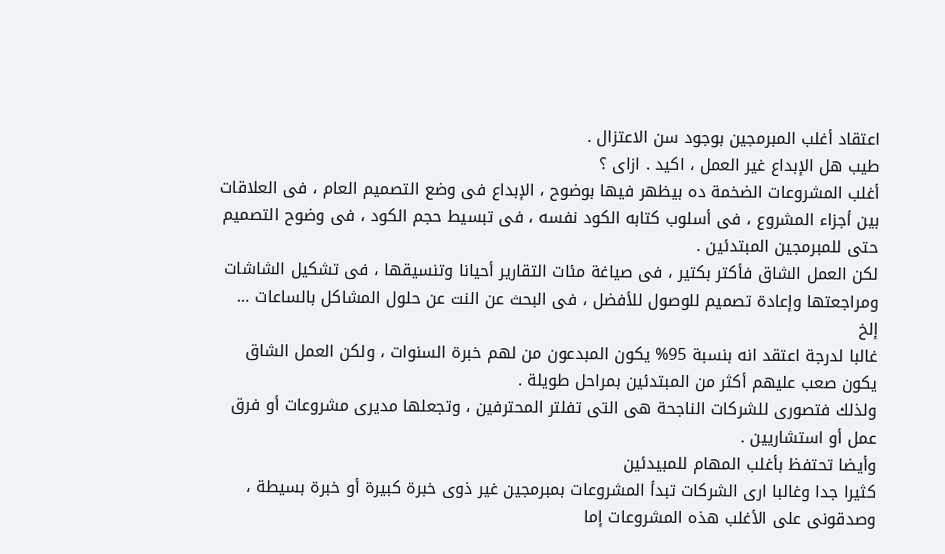اعتقاد أغلب المبرمجين بوجود سن الاعتزال .
طيب هل الإبداع غير العمل ، اكيد . ازاى ؟
أغلب المشروعات الضخمة ده بيظهر فيها بوضوح ، الإبداع فى وضع التصميم العام ، فى العلاقات بين أجزاء المشروع ، فى أسلوب كتابه الكود نفسه ، فى تبسيط حجم الكود ، فى وضوح التصميم حتى للمبرمجين المبتدئين .
لكن العمل الشاق فأكتر بكتير ، فى صياغة مئات التقارير أحيانا وتنسيقها ، فى تشكيل الشاشات ومراجعتها وإعادة تصميم للوصول للأفضل ، فى البحث عن النت عن حلول المشاكل بالساعات … إلخ
غالبا لدرجة اعتقد انه بنسبة 95% يكون المبدعون من لهم خبرة السنوات ، ولكن العمل الشاق يكون صعب عليهم أكثر من المبتدئين بمراحل طويلة .
ولذلك فتصورى للشركات الناجحة هى التى تفلتر المحترفين ، وتجعلها مديرى مشروعات أو فرق عمل أو استشاريين .
وأيضا تحتفظ بأغلب المهام للمبيدئين
كثيرا جدا وغالبا ارى الشركات تبدأ المشروعات بمبرمجين غير ذوى خبرة كبيرة أو خبرة بسيطة ، وصدقونى على الأغلب هذه المشروعات إما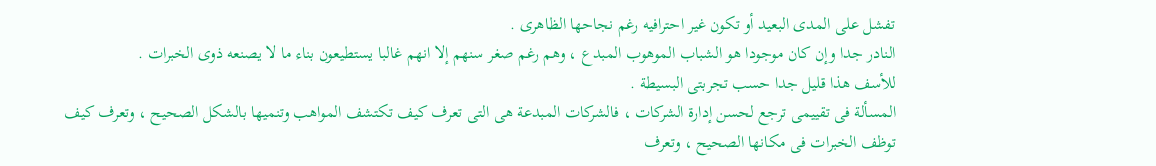تفشل على المدى البعيد أو تكون غير احترافيه رغم نجاحها الظاهرى .
النادر جدا وإن كان موجودا هو الشباب الموهوب المبدع ، وهم رغم صغر سنهم إلا انهم غالبا يستطيعون بناء ما لا يصنعه ذوى الخبرات .
للأسف هذا قليل جدا حسب تجربتى البسيطة .
المسألة فى تقييمى ترجع لحسن إدارة الشركات ، فالشركات المبدعة هى التى تعرف كيف تكتشف المواهب وتنميها بالشكل الصحيح ، وتعرف كيف توظف الخبرات فى مكانها الصحيح ، وتعرف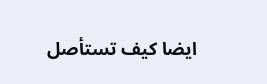ايضا كيف تستأصل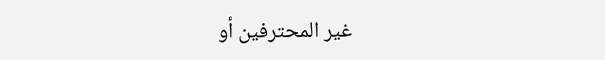غير المحترفين أو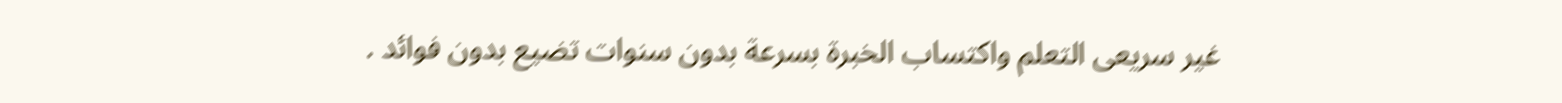غير سريعى التعلم واكتساب الخبرة بسرعة بدون سنوات تضيع بدون فوائد .